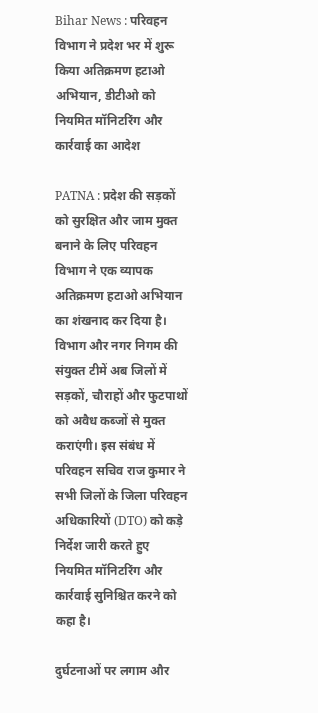Bihar News : परिवहन विभाग ने प्रदेश भर में शुरू किया अतिक्रमण हटाओ अभियान, डीटीओ को नियमित मॉनिटरिंग और कार्रवाई का आदेश

PATNA : प्रदेश की सड़कों को सुरक्षित और जाम मुक्त बनाने के लिए परिवहन विभाग ने एक व्यापक अतिक्रमण हटाओ अभियान का शंखनाद कर दिया है। विभाग और नगर निगम की संयुक्त टीमें अब जिलों में सड़कों, चौराहों और फुटपाथों को अवैध कब्जों से मुक्त कराएंगी। इस संबंध में परिवहन सचिव राज कुमार ने सभी जिलों के जिला परिवहन अधिकारियों (DTO) को कड़े निर्देश जारी करते हुए नियमित मॉनिटरिंग और कार्रवाई सुनिश्चित करने को कहा है।

दुर्घटनाओं पर लगाम और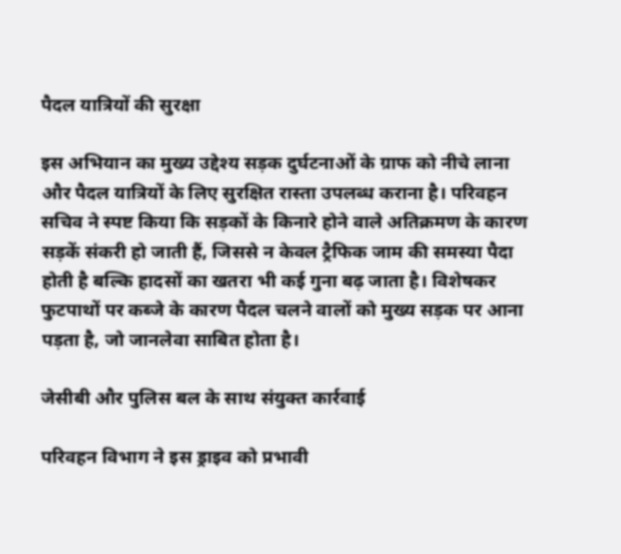पैदल यात्रियों की सुरक्षा

इस अभियान का मुख्य उद्देश्य सड़क दुर्घटनाओं के ग्राफ को नीचे लाना और पैदल यात्रियों के लिए सुरक्षित रास्ता उपलब्ध कराना है। परिवहन सचिव ने स्पष्ट किया कि सड़कों के किनारे होने वाले अतिक्रमण के कारण सड़कें संकरी हो जाती हैं, जिससे न केवल ट्रैफिक जाम की समस्या पैदा होती है बल्कि हादसों का खतरा भी कई गुना बढ़ जाता है। विशेषकर फुटपाथों पर कब्जे के कारण पैदल चलने वालों को मुख्य सड़क पर आना पड़ता है, जो जानलेवा साबित होता है।

जेसीबी और पुलिस बल के साथ संयुक्त कार्रवाई

परिवहन विभाग ने इस ड्राइव को प्रभावी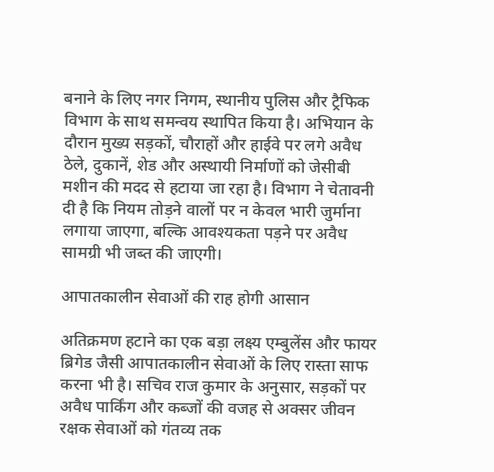बनाने के लिए नगर निगम, स्थानीय पुलिस और ट्रैफिक विभाग के साथ समन्वय स्थापित किया है। अभियान के दौरान मुख्य सड़कों, चौराहों और हाईवे पर लगे अवैध ठेले, दुकानें, शेड और अस्थायी निर्माणों को जेसीबी मशीन की मदद से हटाया जा रहा है। विभाग ने चेतावनी दी है कि नियम तोड़ने वालों पर न केवल भारी जुर्माना लगाया जाएगा, बल्कि आवश्यकता पड़ने पर अवैध सामग्री भी जब्त की जाएगी।

आपातकालीन सेवाओं की राह होगी आसान

अतिक्रमण हटाने का एक बड़ा लक्ष्य एम्बुलेंस और फायर ब्रिगेड जैसी आपातकालीन सेवाओं के लिए रास्ता साफ करना भी है। सचिव राज कुमार के अनुसार, सड़कों पर अवैध पार्किंग और कब्जों की वजह से अक्सर जीवन रक्षक सेवाओं को गंतव्य तक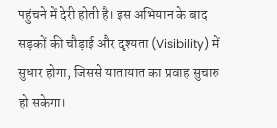पहुंचने में देरी होती है। इस अभियान के बाद सड़कों की चौड़ाई और दृश्यता (Visibility) में सुधार होगा, जिससे यातायात का प्रवाह सुचारु हो सकेगा।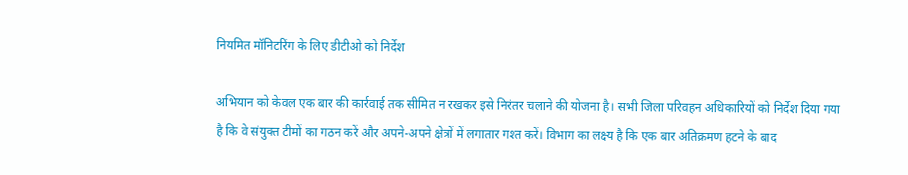नियमित मॉनिटरिंग के लिए डीटीओ को निर्देश

अभियान को केवल एक बार की कार्रवाई तक सीमित न रखकर इसे निरंतर चलाने की योजना है। सभी जिला परिवहन अधिकारियों को निर्देश दिया गया है कि वे संयुक्त टीमों का गठन करें और अपने-अपने क्षेत्रों में लगातार गश्त करें। विभाग का लक्ष्य है कि एक बार अतिक्रमण हटने के बाद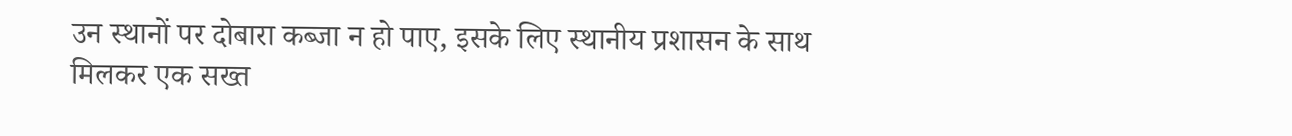उन स्थानों पर दोबारा कब्जा न हो पाए, इसके लिए स्थानीय प्रशासन के साथ मिलकर एक सख्त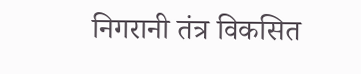निगरानी तंत्र विकसित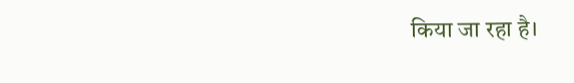किया जा रहा है।